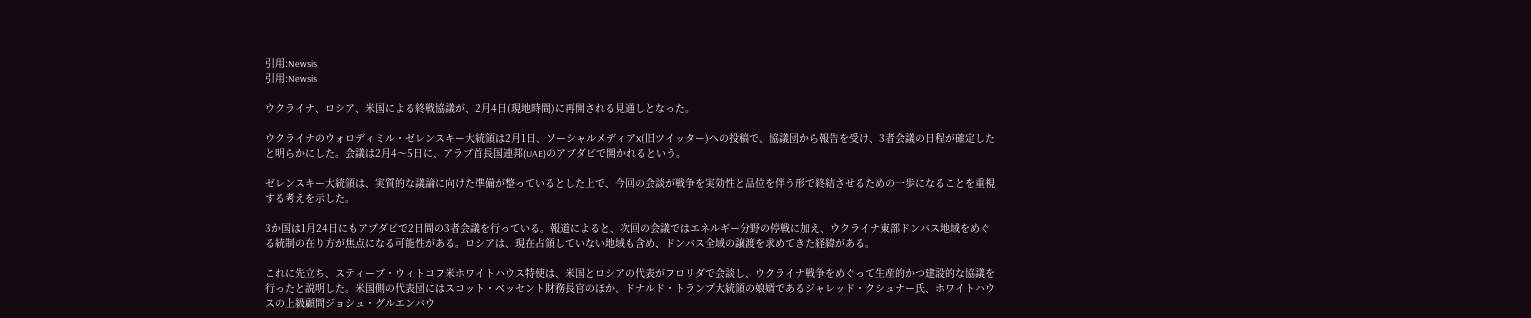引用:Newsis
引用:Newsis

ウクライナ、ロシア、米国による終戦協議が、2月4日(現地時間)に再開される見通しとなった。

ウクライナのウォロディミル・ゼレンスキー大統領は2月1日、ソーシャルメディアX(旧ツイッター)への投稿で、協議団から報告を受け、3者会議の日程が確定したと明らかにした。会議は2月4〜5日に、アラブ首長国連邦(UAE)のアブダビで開かれるという。

ゼレンスキー大統領は、実質的な議論に向けた準備が整っているとした上で、今回の会談が戦争を実効性と品位を伴う形で終結させるための一歩になることを重視する考えを示した。

3か国は1月24日にもアブダビで2日間の3者会議を行っている。報道によると、次回の会議ではエネルギー分野の停戦に加え、ウクライナ東部ドンバス地域をめぐる統制の在り方が焦点になる可能性がある。ロシアは、現在占領していない地域も含め、ドンバス全域の譲渡を求めてきた経緯がある。

これに先立ち、スティーブ・ウィトコフ米ホワイトハウス特使は、米国とロシアの代表がフロリダで会談し、ウクライナ戦争をめぐって生産的かつ建設的な協議を行ったと説明した。米国側の代表団にはスコット・ベッセント財務長官のほか、ドナルド・トランプ大統領の娘婿であるジャレッド・クシュナー氏、ホワイトハウスの上級顧問ジョシュ・グルエンバウ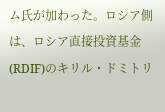ム氏が加わった。ロシア側は、ロシア直接投資基金(RDIF)のキリル・ドミトリ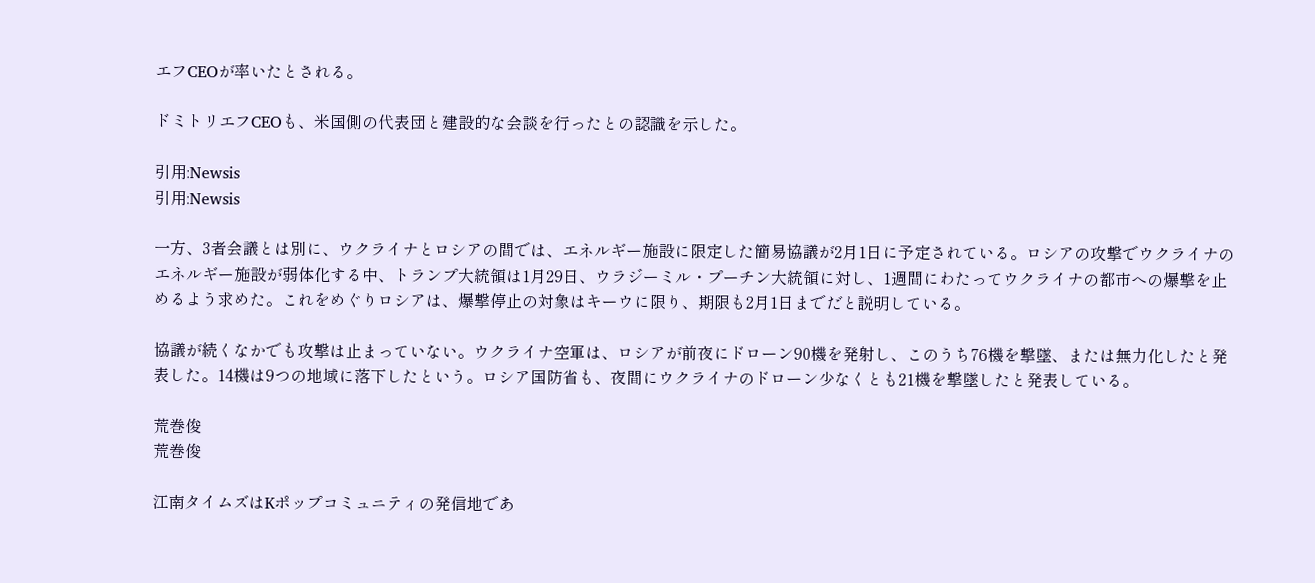エフCEOが率いたとされる。

ドミトリエフCEOも、米国側の代表団と建設的な会談を行ったとの認識を示した。

引用:Newsis
引用:Newsis

一方、3者会議とは別に、ウクライナとロシアの間では、エネルギー施設に限定した簡易協議が2月1日に予定されている。ロシアの攻撃でウクライナのエネルギー施設が弱体化する中、トランプ大統領は1月29日、ウラジーミル・プーチン大統領に対し、1週間にわたってウクライナの都市への爆撃を止めるよう求めた。これをめぐりロシアは、爆撃停止の対象はキーウに限り、期限も2月1日までだと説明している。

協議が続くなかでも攻撃は止まっていない。ウクライナ空軍は、ロシアが前夜にドローン90機を発射し、このうち76機を撃墜、または無力化したと発表した。14機は9つの地域に落下したという。ロシア国防省も、夜間にウクライナのドローン少なくとも21機を撃墜したと発表している。

荒巻俊
荒巻俊

江南タイムズはKポップコミュニティの発信地であ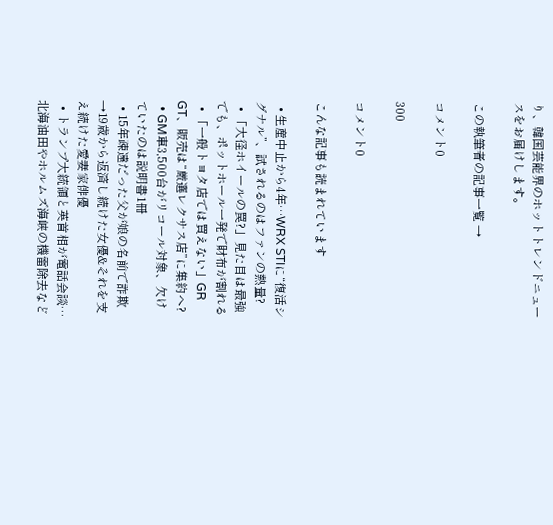り、韓国芸能界のホットトレンドニュースをお届けします。

この執筆者の記事一覧 →

コメント0

300

コメント0

こんな記事も読まれています

  • 生産中止から4年…WRX STIに“復活シグナル”、試されるのはファンの熱量?
  • 「大径ホイールの罠?」見た目は最強でも、ポットホール一発で財布が割れる
  • 「一般トヨタ店では買えない」GR GT、販売は“厳選レクサス店”に集約へ?
  • GM車3,500台がリコール対象、欠けていたのは説明書1冊
  • 15年疎遠だった父が娘の名前で詐欺→19歳から返済し続けた女優&それを支え続けた愛妻家俳優
  • トランプ大統領と英首相が電話会談…北海油田やホルムズ海峡の機雷除去など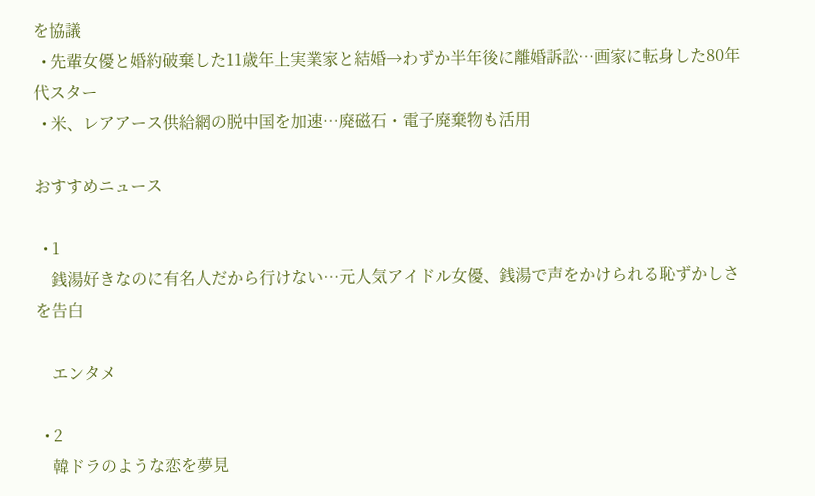を協議
  • 先輩女優と婚約破棄した11歳年上実業家と結婚→わずか半年後に離婚訴訟…画家に転身した80年代スター
  • 米、レアアース供給網の脱中国を加速…廃磁石・電子廃棄物も活用

おすすめニュース

  • 1
    銭湯好きなのに有名人だから行けない…元人気アイドル女優、銭湯で声をかけられる恥ずかしさを告白

    エンタメ

  • 2
    韓ドラのような恋を夢見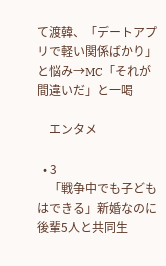て渡韓、「デートアプリで軽い関係ばかり」と悩み→MC「それが間違いだ」と一喝

    エンタメ

  • 3
    「戦争中でも子どもはできる」新婚なのに後輩5人と共同生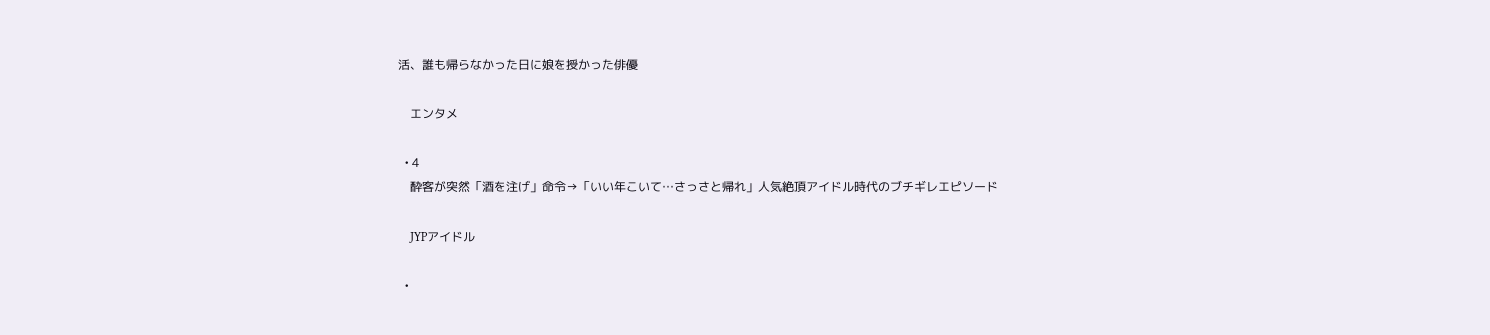活、誰も帰らなかった日に娘を授かった俳優

    エンタメ

  • 4
    酔客が突然「酒を注げ」命令→「いい年こいて…さっさと帰れ」人気絶頂アイドル時代のブチギレエピソード

    JYPアイドル

  •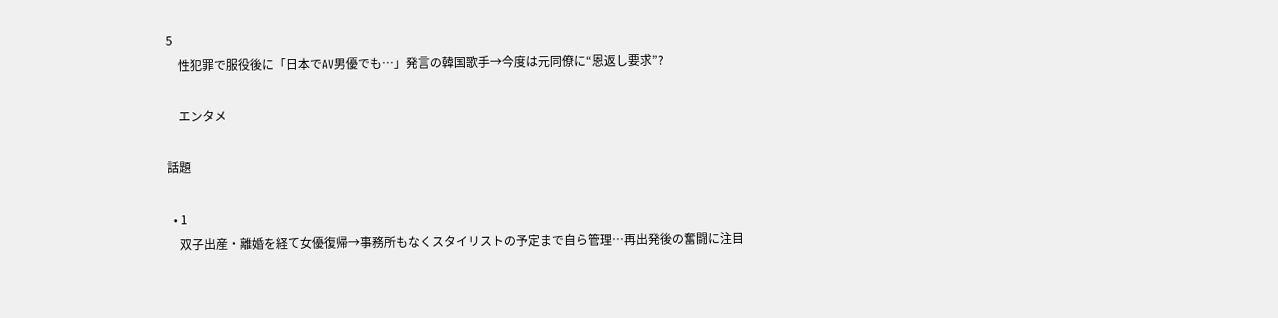5
    性犯罪で服役後に「日本でAV男優でも…」発言の韓国歌手→今度は元同僚に“恩返し要求”?

    エンタメ

話題

  • 1
    双子出産・離婚を経て女優復帰→事務所もなくスタイリストの予定まで自ら管理…再出発後の奮闘に注目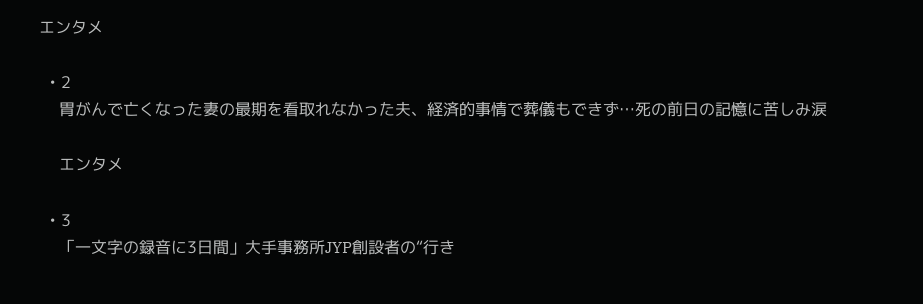エンタメ

  • 2
    胃がんで亡くなった妻の最期を看取れなかった夫、経済的事情で葬儀もできず…死の前日の記憶に苦しみ涙

    エンタメ

  • 3
    「一文字の録音に3日間」大手事務所JYP創設者の“行き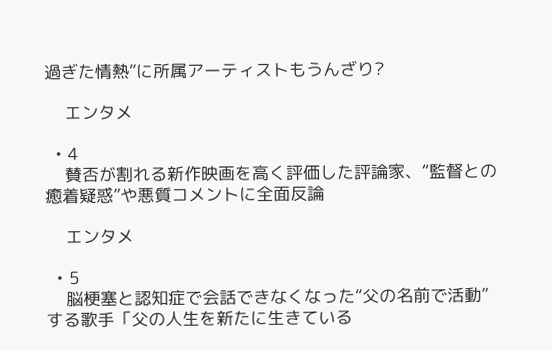過ぎた情熱”に所属アーティストもうんざり?

    エンタメ

  • 4
    賛否が割れる新作映画を高く評価した評論家、“監督との癒着疑惑”や悪質コメントに全面反論

    エンタメ

  • 5
    脳梗塞と認知症で会話できなくなった“父の名前で活動”する歌手「父の人生を新たに生きている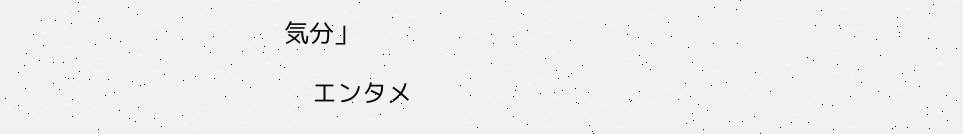気分」

    エンタメ